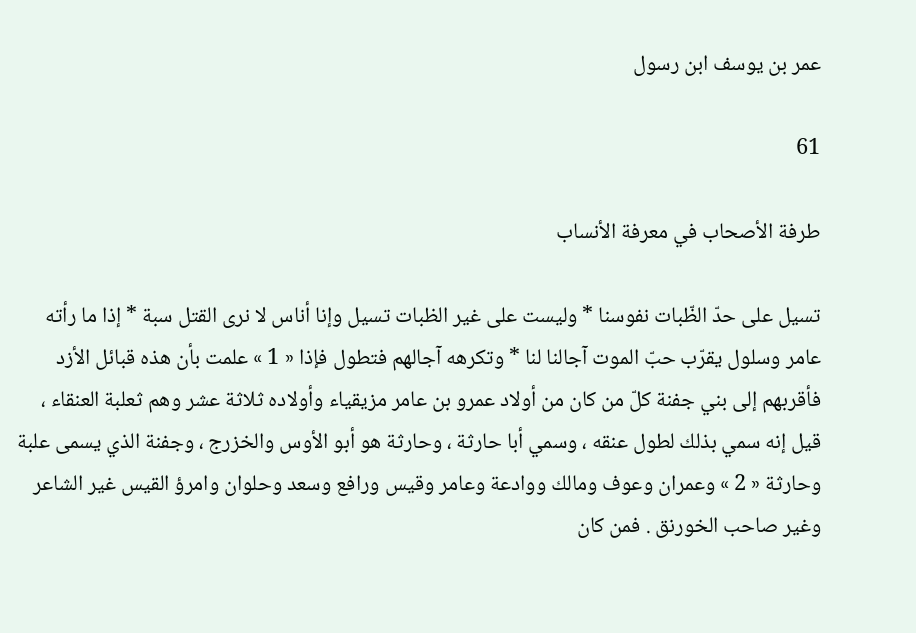عمر بن يوسف ابن رسول

61

طرفة الأصحاب في معرفة الأنساب

تسيل على حدّ الظّبات نفوسنا * وليست على غير الظبات تسيل وإنا أناس لا نرى القتل سبة * إذا ما رأته عامر وسلول يقرّب حبّ الموت آجالنا لنا * وتكرهه آجالهم فتطول فإذا « 1 » علمت بأن هذه قبائل الأزد فأقربهم إلى بني جفنة كلّ من كان من أولاد عمرو بن عامر مزيقياء وأولاده ثلاثة عشر وهم ثعلبة العنقاء ، قيل إنه سمي بذلك لطول عنقه ، وسمي أبا حارثة ، وحارثة هو أبو الأوس والخزرج ، وجفنة الذي يسمى علبة وحارثة « 2 » وعمران وعوف ومالك ووادعة وعامر وقيس ورافع وسعد وحلوان وامرؤ القيس غير الشاعر وغير صاحب الخورنق . فمن كان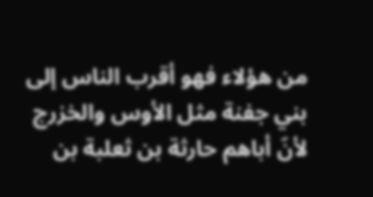من هؤلاء فهو أقرب الناس إلى بني جفنة مثل الأوس والخزرج لأنّ أباهم حارثة بن ثعلبة بن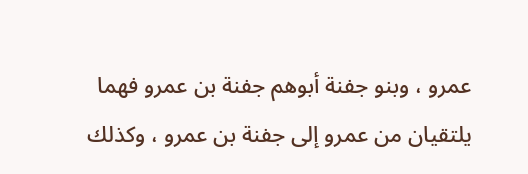عمرو ، وبنو جفنة أبوهم جفنة بن عمرو فهما يلتقيان من عمرو إلى جفنة بن عمرو ، وكذلك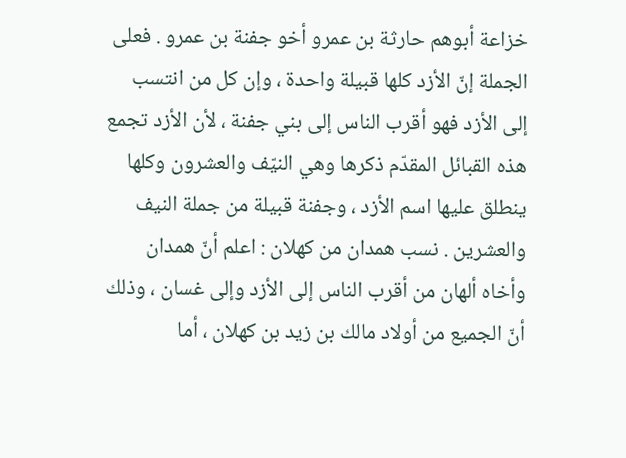خزاعة أبوهم حارثة بن عمرو أخو جفنة بن عمرو . فعلى الجملة إنّ الأزد كلها قبيلة واحدة ، وإن كل من انتسب إلى الأزد فهو أقرب الناس إلى بني جفنة ، لأن الأزد تجمع هذه القبائل المقدّم ذكرها وهي النيّف والعشرون وكلها ينطلق عليها اسم الأزد ، وجفنة قبيلة من جملة النيف والعشرين . نسب همدان من كهلان : اعلم أنّ همدان وأخاه ألهان من أقرب الناس إلى الأزد وإلى غسان ، وذلك أنّ الجميع من أولاد مالك بن زيد بن كهلان ، أما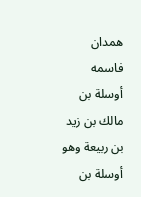همدان فاسمه أوسلة بن مالك بن زيد بن ربيعة وهو أوسلة بن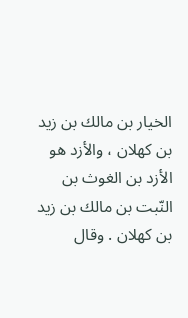الخيار بن مالك بن زيد بن كهلان ، والأزد هو الأزد بن الغوث بن النّبت بن مالك بن زيد بن كهلان . وقال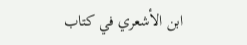ابن الأشعري في كتاب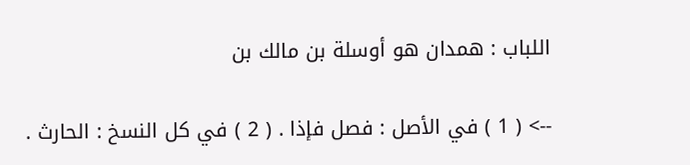اللباب : همدان هو أوسلة بن مالك بن

--> ( 1 ) في الأصل : فصل فإذا . ( 2 ) في كل النسخ : الحارث .